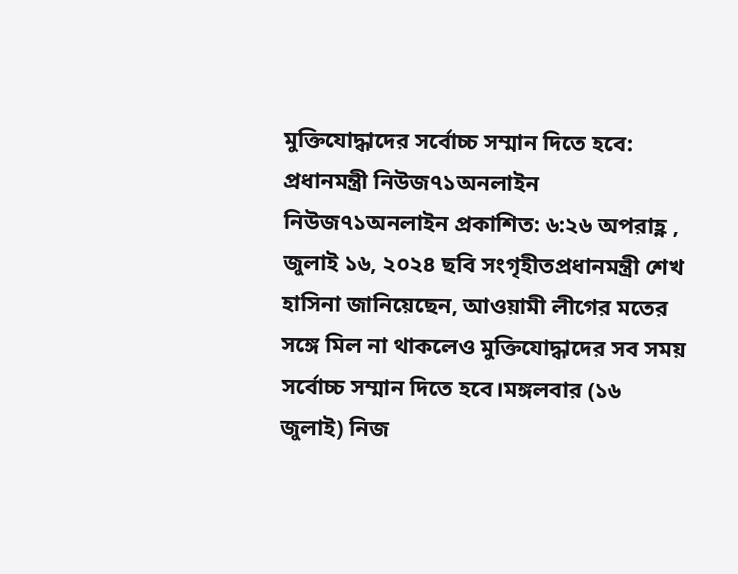মুক্তিযোদ্ধাদের সর্বোচ্চ সম্মান দিতে হবে: প্রধানমন্ত্রী নিউজ৭১অনলাইন নিউজ৭১অনলাইন প্রকাশিত: ৬:২৬ অপরাহ্ণ , জুলাই ১৬, ২০২৪ ছবি সংগৃহীতপ্রধানমন্ত্রী শেখ হাসিনা জানিয়েছেন, আওয়ামী লীগের মতের সঙ্গে মিল না থাকলেও মুক্তিযোদ্ধাদের সব সময় সর্বোচ্চ সম্মান দিতে হবে।মঙ্গলবার (১৬ জুলাই) নিজ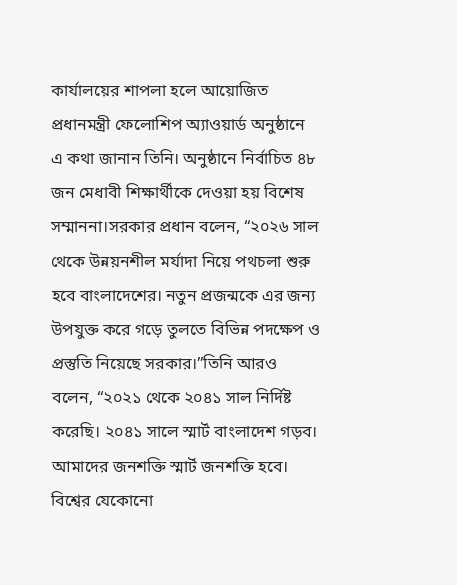কার্যালয়ের শাপলা হলে আয়োজিত প্রধানমন্ত্রী ফেলোশিপ অ্যাওয়ার্ড অনুষ্ঠানে এ কথা জানান তিনি। অনুষ্ঠানে নির্বাচিত ৪৮ জন মেধাবী শিক্ষার্থীকে দেওয়া হয় বিশেষ সম্মাননা।সরকার প্রধান বলেন, “২০২৬ সাল থেকে উন্নয়নশীল মর্যাদা নিয়ে পথচলা শুরু হবে বাংলাদেশের। নতুন প্রজন্মকে এর জন্য উপযুক্ত করে গড়ে তুলতে বিভিন্ন পদক্ষেপ ও প্রস্তুতি নিয়েছে সরকার।”তিনি আরও বলেন, “২০২১ থেকে ২০৪১ সাল নির্দিষ্ট করেছি। ২০৪১ সালে স্মার্ট বাংলাদেশ গড়ব। আমাদের জনশক্তি স্মার্ট জনশক্তি হবে। বিশ্বের যেকোনো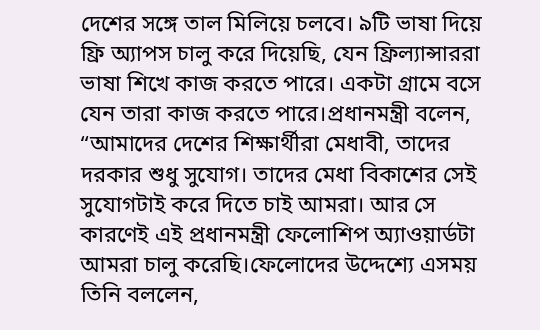দেশের সঙ্গে তাল মিলিয়ে চলবে। ৯টি ভাষা দিয়ে ফ্রি অ্যাপস চালু করে দিয়েছি, যেন ফ্রিল্যান্সাররা ভাষা শিখে কাজ করতে পারে। একটা গ্রামে বসে যেন তারা কাজ করতে পারে।প্রধানমন্ত্রী বলেন, “আমাদের দেশের শিক্ষার্থীরা মেধাবী, তাদের দরকার শুধু সুযোগ। তাদের মেধা বিকাশের সেই সুযোগটাই করে দিতে চাই আমরা। আর সে কারণেই এই প্রধানমন্ত্রী ফেলোশিপ অ্যাওয়ার্ডটা আমরা চালু করেছি।ফেলোদের উদ্দেশ্যে এসময় তিনি বললেন,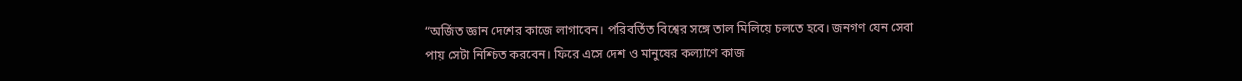“অর্জিত জ্ঞান দেশের কাজে লাগাবেন। পরিবর্তিত বিশ্বের সঙ্গে তাল মিলিয়ে চলতে হবে। জনগণ যেন সেবা পায় সেটা নিশ্চিত করবেন। ফিরে এসে দেশ ও মানুষের কল্যাণে কাজ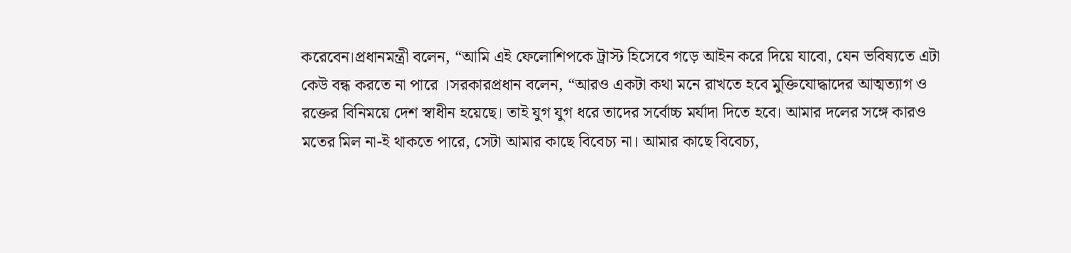করেবেন।প্রধানমন্ত্রী বলেন, “আমি এই ফেলোশিপকে ট্রাস্ট হিসেবে গড়ে আইন করে দিয়ে যাবো, যেন ভবিষ্যতে এটা কেউ বন্ধ করতে না পারে ।সরকারপ্রধান বলেন, “আরও একটা কথা মনে রাখতে হবে মুক্তিযোদ্ধাদের আত্মত্যাগ ও রক্তের বিনিময়ে দেশ স্বাধীন হয়েছে। তাই যুগ যুগ ধরে তাদের সর্বোচ্চ মর্যাদা দিতে হবে। আমার দলের সঙ্গে কারও মতের মিল না-ই থাকতে পারে, সেটা আমার কাছে বিবেচ্য না। আমার কাছে বিবেচ্য,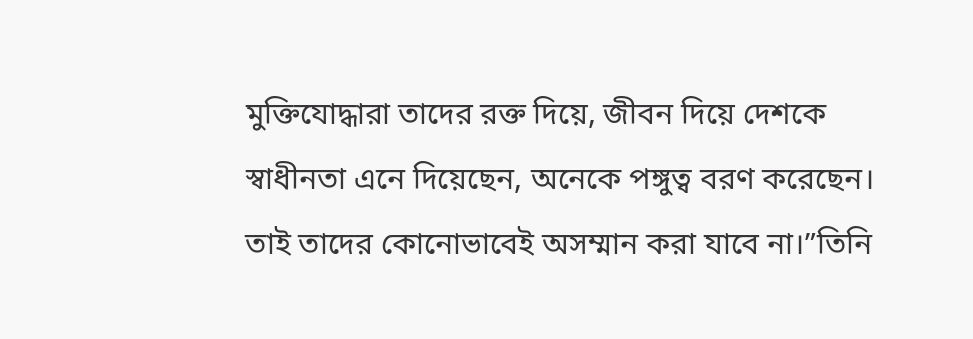মুক্তিযোদ্ধারা তাদের রক্ত দিয়ে, জীবন দিয়ে দেশকে স্বাধীনতা এনে দিয়েছেন, অনেকে পঙ্গুত্ব বরণ করেছেন। তাই তাদের কোনোভাবেই অসম্মান করা যাবে না।”তিনি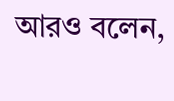আরও বলেন,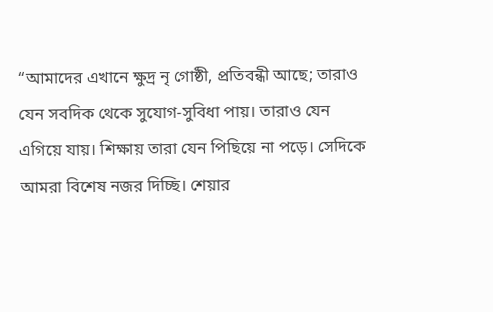“আমাদের এখানে ক্ষুদ্র নৃ গোষ্ঠী, প্রতিবন্ধী আছে; তারাও যেন সবদিক থেকে সুযোগ-সুবিধা পায়। তারাও যেন এগিয়ে যায়। শিক্ষায় তারা যেন পিছিয়ে না পড়ে। সেদিকে আমরা বিশেষ নজর দিচ্ছি। শেয়ার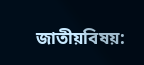জাতীয়বিষয়: